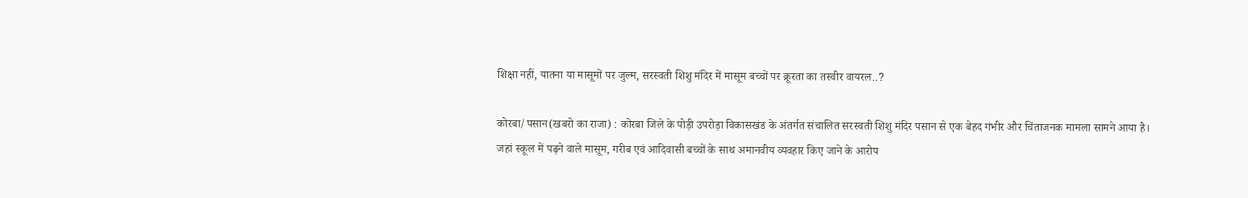शिक्षा नहीं, यातना या मासूमों पर जुल्म, सरस्वती शिशु मंदिर में मासूम बच्चों पर क्रूरता का तस्वीर वायरल..?

कोरबा/पसान(खबरो का राजा) : कोरबा जिले के पोड़ी उपरोड़ा विकासखंड के अंतर्गत संचालित सरस्वती शिशु मंदिर पसान से एक बेहद गंभीर और चिंताजनक मामला सामने आया है। जहां स्कूल में पढ़ने वाले मासूम, गरीब एवं आदिवासी बच्चों के साथ अमानवीय व्यवहार किए जाने के आरोप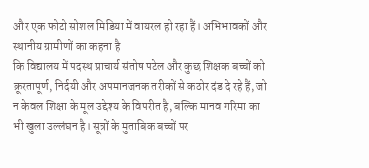और एक फोटो सोशल मिडिया में वायरल हो रहा हैं। अभिभावकों और स्थानीय ग्रामीणों का कहना है
कि विद्यालय में पदस्थ प्राचार्य संतोष पटेल और कुछ शिक्षक बच्चों को क्रूरतापूर्ण, निर्दयी और अपमानजनक तरीकों से कठोर दंड दे रहे हैं, जो न केवल शिक्षा के मूल उद्देश्य के विपरीत है, बल्कि मानव गरिमा का भी खुला उल्लंघन है। सूत्रों के मुताबिक बच्चों पर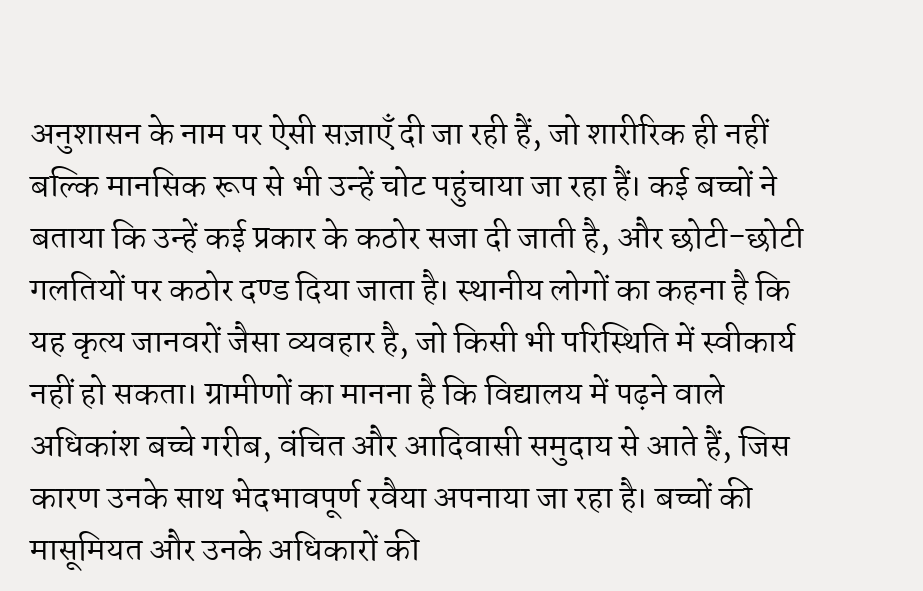अनुशासन के नाम पर ऐसी सज़ाएँ दी जा रही हैं, जो शारीरिक ही नहीं बल्कि मानसिक रूप से भी उन्हें चोट पहुंचाया जा रहा हैं। कई बच्चों ने बताया कि उन्हें कई प्रकार के कठोर सजा दी जाती है, और छोटी-छोटी गलतियों पर कठोर दण्ड दिया जाता है। स्थानीय लोगों का कहना है कि यह कृत्य जानवरों जैसा व्यवहार है, जो किसी भी परिस्थिति में स्वीकार्य नहीं हो सकता। ग्रामीणों का मानना है कि विद्यालय में पढ़ने वाले अधिकांश बच्चे गरीब, वंचित और आदिवासी समुदाय से आते हैं, जिस कारण उनके साथ भेदभावपूर्ण रवैया अपनाया जा रहा है। बच्चों की मासूमियत और उनके अधिकारों की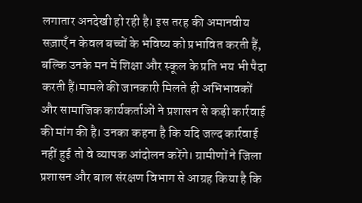लगातार अनदेखी हो रही है। इस तरह की अमानवीय सज़ाएँ न केवल बच्चों के भविष्य को प्रभावित करती हैं, बल्कि उनके मन में शिक्षा और स्कूल के प्रति भय भी पैदा करती हैं।मामले की जानकारी मिलते ही अभिभावकों और सामाजिक कार्यकर्ताओं ने प्रशासन से कड़ी कार्रवाई की मांग की है। उनका कहना है कि यदि जल्द कार्रवाई नहीं हुई तो वे व्यापक आंदोलन करेंगे। ग्रामीणों ने जिला प्रशासन और बाल संरक्षण विभाग से आग्रह किया है कि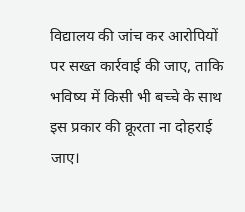विद्यालय की जांच कर आरोपियों पर सख्त कार्रवाई की जाए, ताकि भविष्य में किसी भी बच्चे के साथ इस प्रकार की क्रूरता ना दोहराई जाए।